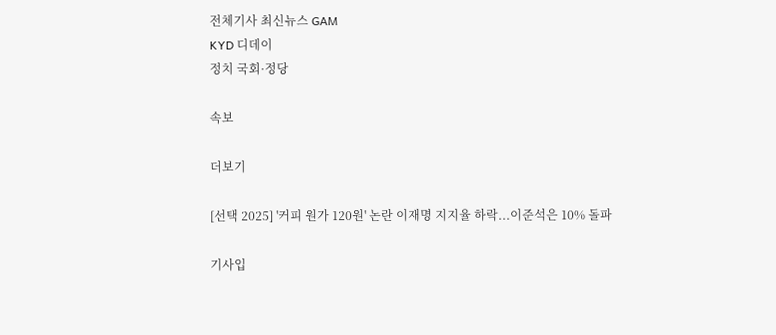전체기사 최신뉴스 GAM
KYD 디데이
정치 국회·정당

속보

더보기

[선택 2025] '커피 원가 120원' 논란 이재명 지지율 하락...이준석은 10% 돌파

기사입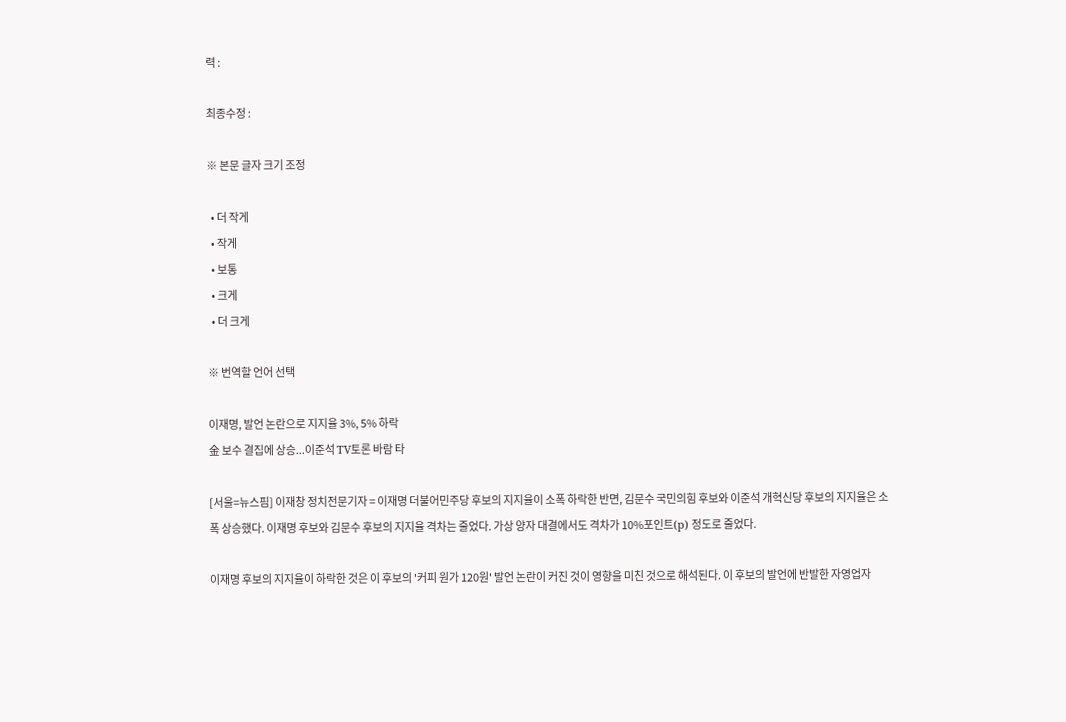력 :

최종수정 :

※ 본문 글자 크기 조정

  • 더 작게
  • 작게
  • 보통
  • 크게
  • 더 크게

※ 번역할 언어 선택

이재명, 발언 논란으로 지지율 3%, 5% 하락
金 보수 결집에 상승...이준석 TV토론 바람 타

[서울=뉴스핌] 이재창 정치전문기자 = 이재명 더불어민주당 후보의 지지율이 소폭 하락한 반면, 김문수 국민의힘 후보와 이준석 개혁신당 후보의 지지율은 소폭 상승했다. 이재명 후보와 김문수 후보의 지지율 격차는 줄었다. 가상 양자 대결에서도 격차가 10%포인트(p) 정도로 줄었다.

이재명 후보의 지지율이 하락한 것은 이 후보의 '커피 원가 120원' 발언 논란이 커진 것이 영향을 미친 것으로 해석된다. 이 후보의 발언에 반발한 자영업자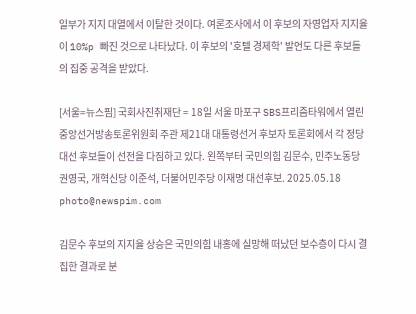일부가 지지 대열에서 이탈한 것이다. 여론조사에서 이 후보의 자영업자 지지율이 10%p 빠진 것으로 나타났다. 이 후보의 '호텔 경제학' 발언도 다른 후보들의 집중 공격을 받았다.

[서울=뉴스핌] 국회사진취재단 = 18일 서울 마포구 SBS프리즘타워에서 열린 중앙선거방송토론위원회 주관 제21대 대통령선거 후보자 토론회에서 각 정당 대선 후보들이 선전을 다짐하고 있다. 왼쪽부터 국민의힘 김문수, 민주노동당 권영국, 개혁신당 이준석, 더불어민주당 이재명 대선후보. 2025.05.18 photo@newspim.com

김문수 후보의 지지율 상승은 국민의힘 내홍에 실망해 떠났던 보수층이 다시 결집한 결과로 분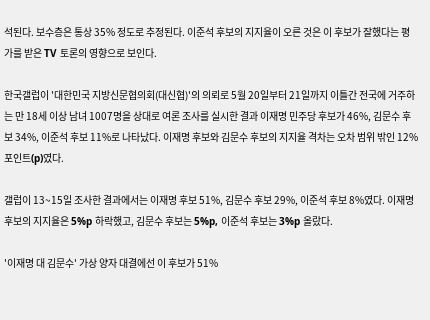석된다. 보수층은 통상 35% 정도로 추정된다. 이준석 후보의 지지율이 오른 것은 이 후보가 잘했다는 평가를 받은 TV 토론의 영향으로 보인다.

한국갤럽이 '대한민국 지방신문협의회(대신협)'의 의뢰로 5월 20일부터 21일까지 이틀간 전국에 거주하는 만 18세 이상 남녀 1007명을 상대로 여론 조사를 실시한 결과 이재명 민주당 후보가 46%, 김문수 후보 34%, 이준석 후보 11%로 나타났다. 이재명 후보와 김문수 후보의 지지율 격차는 오차 범위 밖인 12%포인트(p)였다.

갤럽이 13~15일 조사한 결과에서는 이재명 후보 51%, 김문수 후보 29%, 이준석 후보 8%였다. 이재명 후보의 지지율은 5%p 하락했고, 김문수 후보는 5%p, 이준석 후보는 3%p 올랐다.

'이재명 대 김문수' 가상 양자 대결에선 이 후보가 51%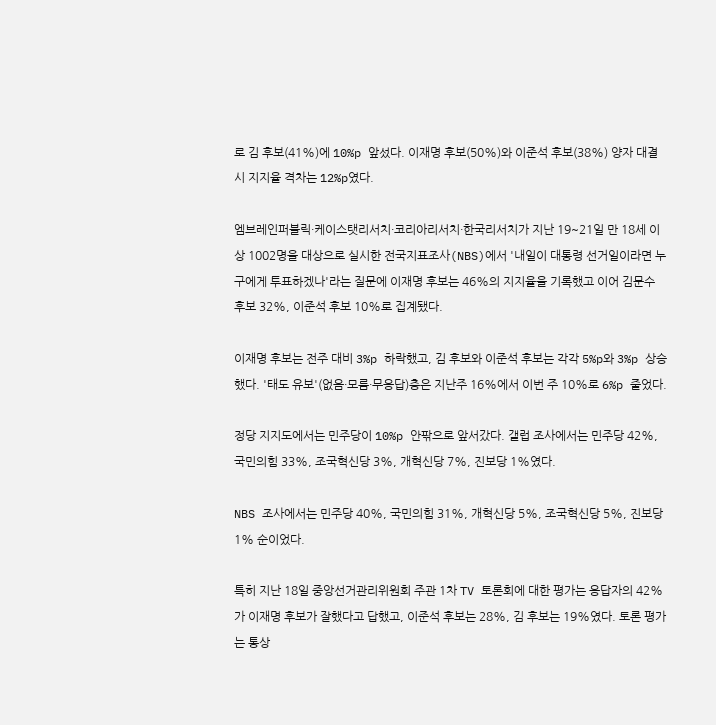로 김 후보(41%)에 10%p 앞섰다. 이재명 후보(50%)와 이준석 후보(38%) 양자 대결 시 지지율 격차는 12%p였다.

엠브레인퍼블릭·케이스탯리서치·코리아리서치·한국리서치가 지난 19~21일 만 18세 이상 1002명을 대상으로 실시한 전국지표조사(NBS)에서 '내일이 대통령 선거일이라면 누구에게 투표하겠나'라는 질문에 이재명 후보는 46%의 지지율을 기록했고 이어 김문수 후보 32%, 이준석 후보 10%로 집계됐다.

이재명 후보는 전주 대비 3%p 하락했고, 김 후보와 이준석 후보는 각각 5%p와 3%p 상승했다. '태도 유보'(없음·모름·무응답)층은 지난주 16%에서 이번 주 10%로 6%p 줄었다.

정당 지지도에서는 민주당이 10%p 안팎으로 앞서갔다. 갤럽 조사에서는 민주당 42%, 국민의힘 33%, 조국혁신당 3%, 개혁신당 7%, 진보당 1%였다.

NBS 조사에서는 민주당 40%, 국민의힘 31%, 개혁신당 5%, 조국혁신당 5%, 진보당 1% 순이었다.

특히 지난 18일 중앙선거관리위원회 주관 1차 TV 토론회에 대한 평가는 응답자의 42%가 이재명 후보가 잘했다고 답했고, 이준석 후보는 28%, 김 후보는 19%였다. 토론 평가는 통상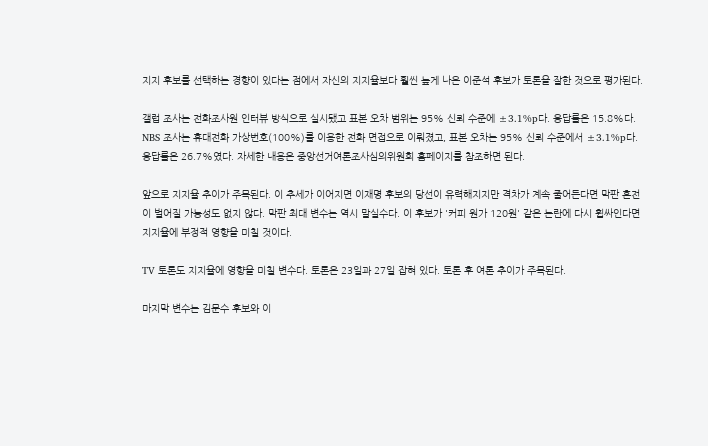지지 후보를 선택하는 경향이 있다는 점에서 자신의 지지율보다 훨씬 높게 나온 이준석 후보가 토론을 잘한 것으로 평가된다.

갤럽 조사는 전화조사원 인터뷰 방식으로 실시됐고 표본 오차 범위는 95% 신뢰 수준에 ±3.1%p다. 응답률은 15.8%다. NBS 조사는 휴대전화 가상번호(100%)를 이용한 전화 면접으로 이뤄졌고, 표본 오차는 95% 신뢰 수준에서 ±3.1%p다. 응답률은 26.7%였다. 자세한 내용은 중앙선거여론조사심의위원회 홈페이지를 참조하면 된다.

앞으로 지지율 추이가 주목된다. 이 추세가 이어지면 이재명 후보의 당선이 유력해지지만 격차가 계속 줄어든다면 막판 혼전이 벌어질 가능성도 없지 않다. 막판 최대 변수는 역시 말실수다. 이 후보가 '커피 원가 120원' 같은 논란에 다시 휩싸인다면 지지율에 부정적 영향을 미칠 것이다.

TV 토론도 지지율에 영향을 미칠 변수다. 토론은 23일과 27일 잡혀 있다. 토론 후 여론 추이가 주목된다.

마지막 변수는 김문수 후보와 이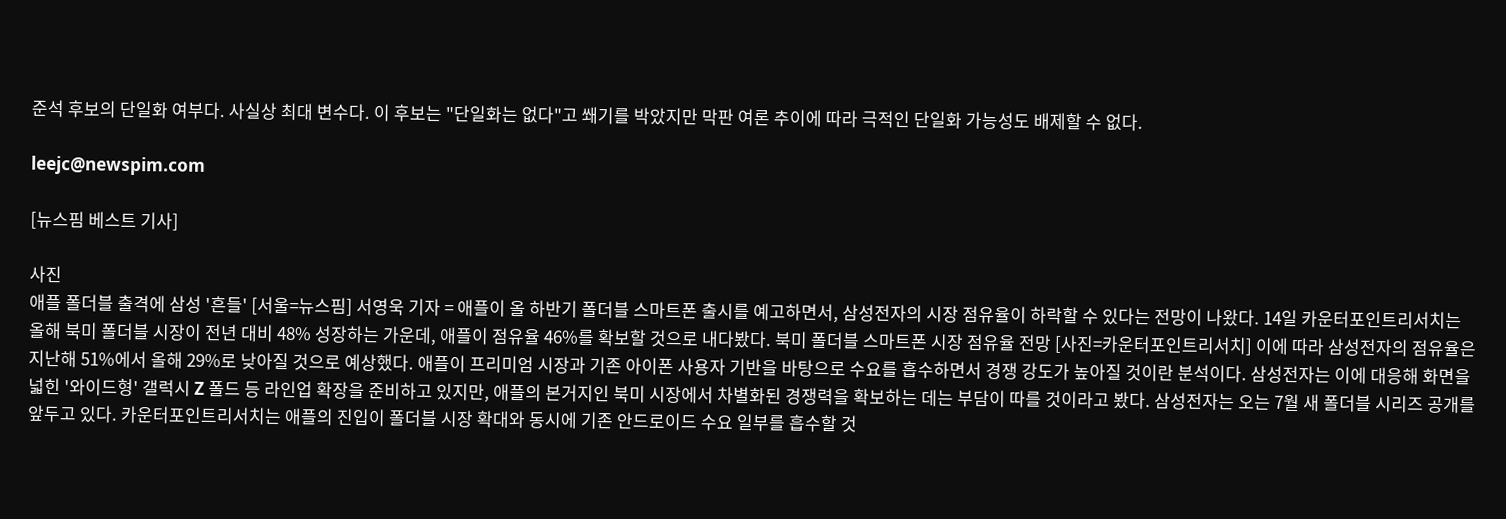준석 후보의 단일화 여부다. 사실상 최대 변수다. 이 후보는 "단일화는 없다"고 쐐기를 박았지만 막판 여론 추이에 따라 극적인 단일화 가능성도 배제할 수 없다.

leejc@newspim.com

[뉴스핌 베스트 기사]

사진
애플 폴더블 출격에 삼성 '흔들' [서울=뉴스핌] 서영욱 기자 = 애플이 올 하반기 폴더블 스마트폰 출시를 예고하면서, 삼성전자의 시장 점유율이 하락할 수 있다는 전망이 나왔다. 14일 카운터포인트리서치는 올해 북미 폴더블 시장이 전년 대비 48% 성장하는 가운데, 애플이 점유율 46%를 확보할 것으로 내다봤다. 북미 폴더블 스마트폰 시장 점유율 전망 [사진=카운터포인트리서치] 이에 따라 삼성전자의 점유율은 지난해 51%에서 올해 29%로 낮아질 것으로 예상했다. 애플이 프리미엄 시장과 기존 아이폰 사용자 기반을 바탕으로 수요를 흡수하면서 경쟁 강도가 높아질 것이란 분석이다. 삼성전자는 이에 대응해 화면을 넓힌 '와이드형' 갤럭시 Z 폴드 등 라인업 확장을 준비하고 있지만, 애플의 본거지인 북미 시장에서 차별화된 경쟁력을 확보하는 데는 부담이 따를 것이라고 봤다. 삼성전자는 오는 7월 새 폴더블 시리즈 공개를 앞두고 있다. 카운터포인트리서치는 애플의 진입이 폴더블 시장 확대와 동시에 기존 안드로이드 수요 일부를 흡수할 것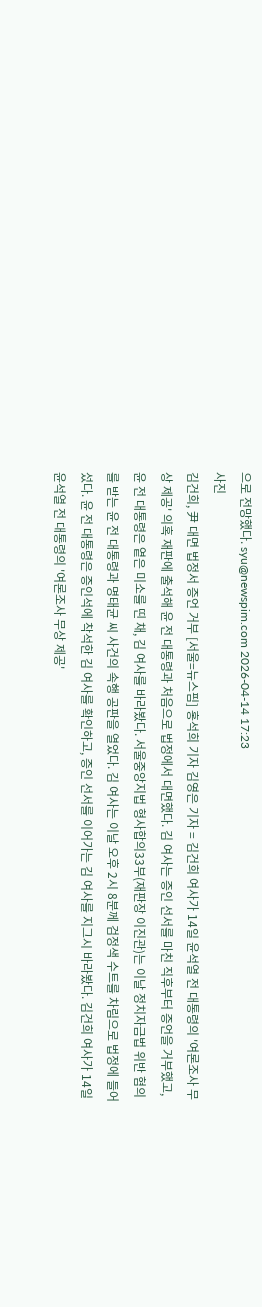으로 전망했다. syu@newspim.com 2026-04-14 17:23
사진
김건희, 尹 대면 법정서 증언 거부 [서울=뉴스핌] 홍석희 기자 김영은 기자 = 김건희 여사가 14일 윤석열 전 대통령의 '여론조사 무상 제공' 의혹 재판에 출석해 윤 전 대통령과 처음으로 법정에서 대면했다. 김 여사는 증인 선서를 마친 직후부터 증언을 거부했고, 윤 전 대통령은 옅은 미소를 띤 채, 김 여사를 바라봤다. 서울중앙지법 형사합의33부(재판장 이진관)는 이날 정치자금법 위반 혐의를 받는 윤 전 대통령과 명태균 씨 사건의 속행 공판을 열었다. 김 여사는 이날 오후 2시 8분께 검정색 수트를 차림으로 법정에 들어섰다. 윤 전 대통령은 증인석에 착석한 김 여사를 확인하고, 증인 선서를 이어가는 김 여사를 지그시 바라봤다. 김건희 여사가 14일 윤석열 전 대통령의 '여론조사 무상 제공'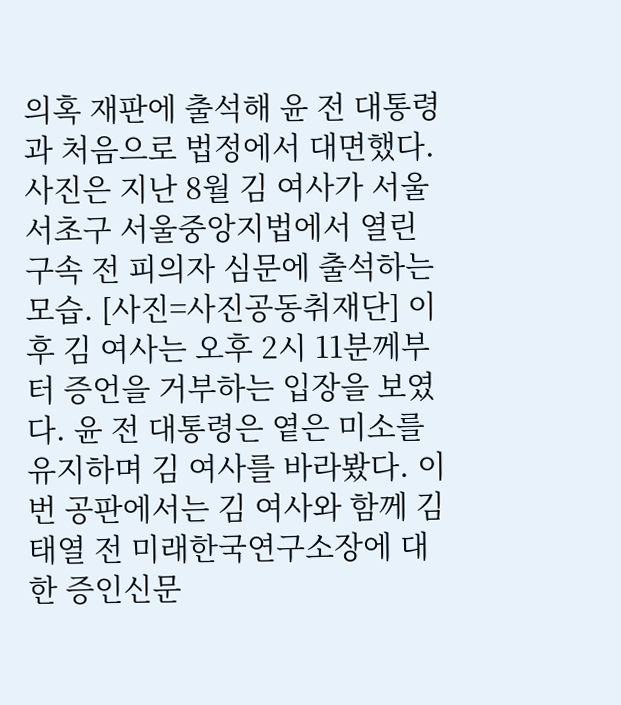의혹 재판에 출석해 윤 전 대통령과 처음으로 법정에서 대면했다. 사진은 지난 8월 김 여사가 서울 서초구 서울중앙지법에서 열린 구속 전 피의자 심문에 출석하는 모습. [사진=사진공동취재단] 이후 김 여사는 오후 2시 11분께부터 증언을 거부하는 입장을 보였다. 윤 전 대통령은 옅은 미소를 유지하며 김 여사를 바라봤다. 이번 공판에서는 김 여사와 함께 김태열 전 미래한국연구소장에 대한 증인신문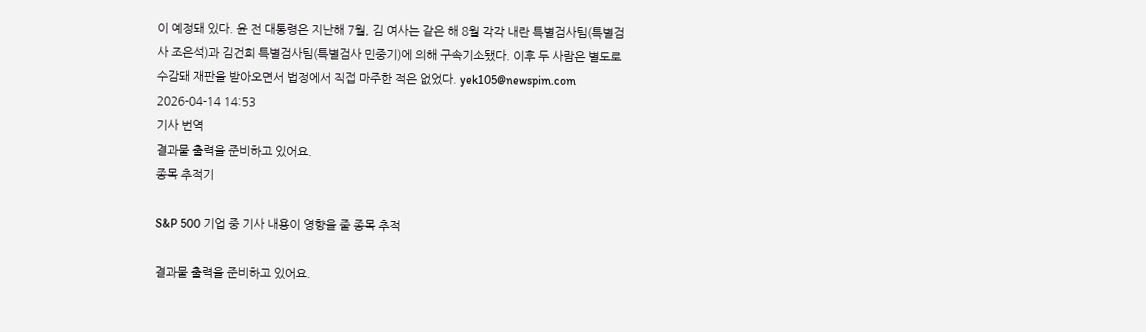이 예정돼 있다. 윤 전 대통령은 지난해 7월, 김 여사는 같은 해 8월 각각 내란 특별검사팀(특별검사 조은석)과 김건희 특별검사팀(특별검사 민중기)에 의해 구속기소됐다. 이후 두 사람은 별도로 수감돼 재판을 받아오면서 법정에서 직접 마주한 적은 없었다. yek105@newspim.com   2026-04-14 14:53
기사 번역
결과물 출력을 준비하고 있어요.
종목 추적기

S&P 500 기업 중 기사 내용이 영향을 줄 종목 추적

결과물 출력을 준비하고 있어요.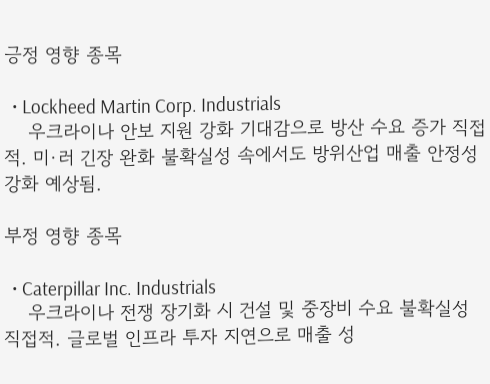긍정 영향 종목

  • Lockheed Martin Corp. Industrials
    우크라이나 안보 지원 강화 기대감으로 방산 수요 증가 직접적. 미·러 긴장 완화 불확실성 속에서도 방위산업 매출 안정성 강화 예상됨.

부정 영향 종목

  • Caterpillar Inc. Industrials
    우크라이나 전쟁 장기화 시 건설 및 중장비 수요 불확실성 직접적. 글로벌 인프라 투자 지연으로 매출 성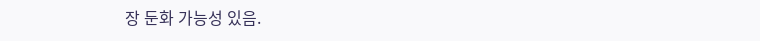장 둔화 가능성 있음.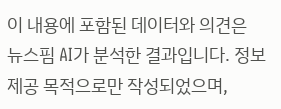이 내용에 포함된 데이터와 의견은 뉴스핌 AI가 분석한 결과입니다. 정보 제공 목적으로만 작성되었으며,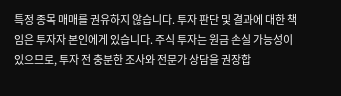특정 종목 매매를 권유하지 않습니다. 투자 판단 및 결과에 대한 책임은 투자자 본인에게 있습니다. 주식 투자는 원금 손실 가능성이 있으므로, 투자 전 충분한 조사와 전문가 상담을 권장합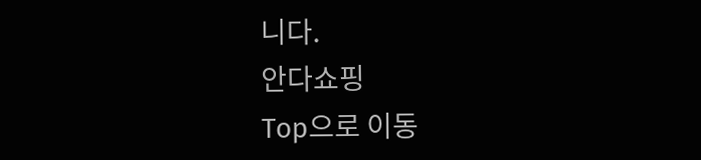니다.
안다쇼핑
Top으로 이동